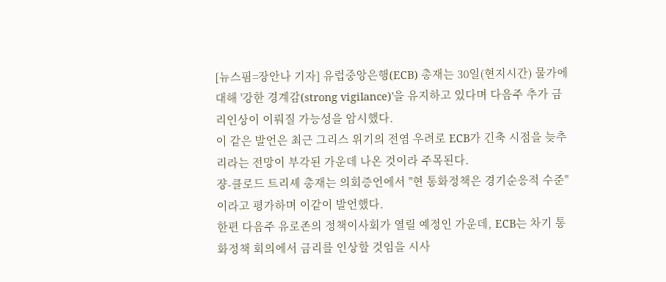[뉴스핌=장안나 기자] 유럽중앙은행(ECB) 총재는 30일(현지시간) 물가에 대해 '강한 경계감(strong vigilance)'을 유지하고 있다며 다음주 추가 금리인상이 이뤄질 가능성을 암시했다.
이 같은 발언은 최근 그리스 위기의 전염 우려로 ECB가 긴축 시점을 늦추리라는 전망이 부각된 가운데 나온 것이라 주목된다.
쟝-클로드 트리셰 총재는 의회증언에서 "현 통화정책은 경기순응적 수준"이라고 평가하며 이같이 발언했다.
한편 다음주 유로존의 정책이사회가 열릴 예정인 가운데, ECB는 차기 통화정책 회의에서 금리를 인상할 것임을 시사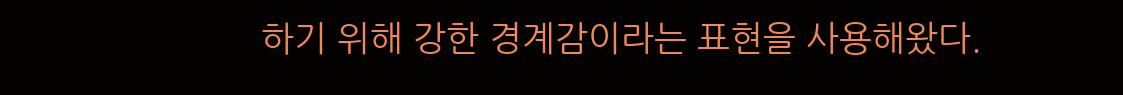하기 위해 강한 경계감이라는 표현을 사용해왔다.